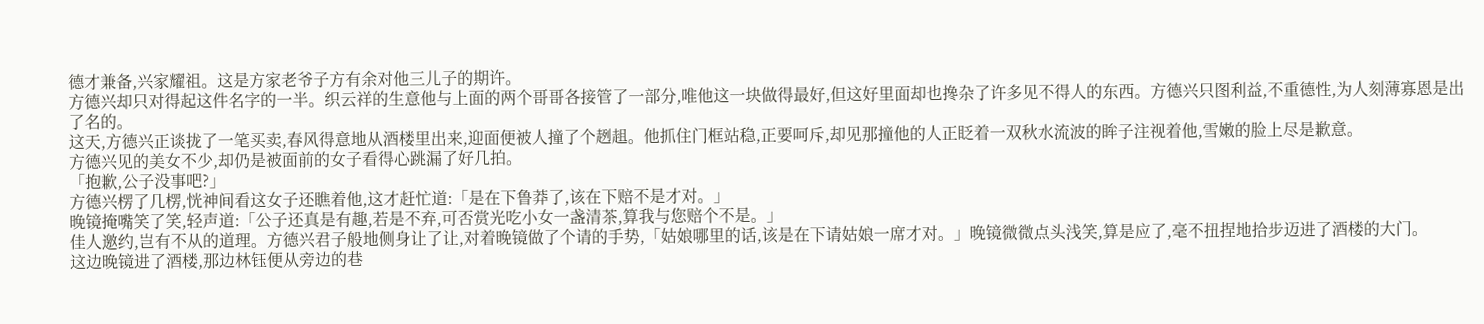德才兼备,兴家耀祖。这是方家老爷子方有余对他三儿子的期许。
方德兴却只对得起这件名字的一半。织云祥的生意他与上面的两个哥哥各接管了一部分,唯他这一块做得最好,但这好里面却也搀杂了许多见不得人的东西。方德兴只图利益,不重德性,为人刻薄寡恩是出了名的。
这天,方德兴正谈拢了一笔买卖,春风得意地从酒楼里出来,迎面便被人撞了个趔趄。他抓住门框站稳,正要呵斥,却见那撞他的人正眨着一双秋水流波的眸子注视着他,雪嫩的脸上尽是歉意。
方德兴见的美女不少,却仍是被面前的女子看得心跳漏了好几拍。
「抱歉,公子没事吧?」
方德兴楞了几楞,恍神间看这女子还瞧着他,这才赶忙道:「是在下鲁莽了,该在下赔不是才对。」
晚镜掩嘴笑了笑,轻声道:「公子还真是有趣,若是不弃,可否赏光吃小女一盏清茶,算我与您赔个不是。」
佳人邀约,岂有不从的道理。方德兴君子般地侧身让了让,对着晚镜做了个请的手势,「姑娘哪里的话,该是在下请姑娘一席才对。」晚镜微微点头浅笑,算是应了,毫不扭捏地拾步迈进了酒楼的大门。
这边晚镜进了酒楼,那边林钰便从旁边的巷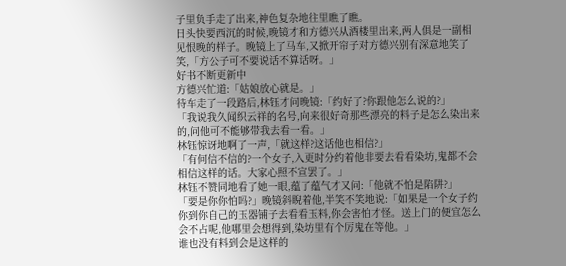子里负手走了出来,神色复杂地往里瞧了瞧。
日头快要西沉的时候,晚镜才和方德兴从酒楼里出来,两人俱是一副相见恨晚的样子。晚镜上了马车,又掀开帘子对方德兴别有深意地笑了笑,「方公子可不要说话不算话呀。」
好书不断更新中
方德兴忙道:「姑娘放心就是。」
待车走了一段路后,林钰才问晚镜:「约好了?你跟他怎么说的?」
「我说我久闻织云祥的名号,向来很好奇那些漂亮的料子是怎么染出来的,问他可不能够带我去看一看。」
林钰惊讶地啊了一声,「就这样?这话他也相信?」
「有何信不信的?一个女子,入更时分约着他非要去看看染坊,鬼都不会相信这样的话。大家心照不宣罢了。」
林钰不赞同地看了她一眼,蕴了蕴气才又问:「他就不怕是陷阱?」
「要是你你怕吗?」晚镜斜睨着他,半笑不笑地说:「如果是一个女子约你到你自己的玉器铺子去看看玉料,你会害怕才怪。送上门的便宜怎么会不占呢,他哪里会想得到,染坊里有个厉鬼在等他。」
谁也没有料到会是这样的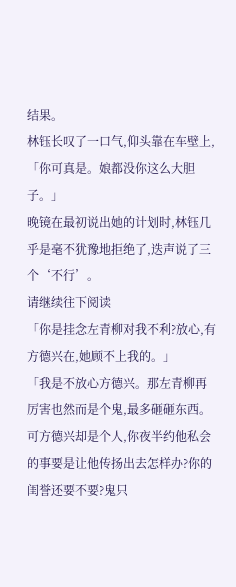结果。
林钰长叹了一口气,仰头靠在车壁上,「你可真是。娘都没你这么大胆子。」
晚镜在最初说出她的计划时,林钰几乎是毫不犹豫地拒绝了,迭声说了三个‘不行’。
请继续往下阅读
「你是挂念左青柳对我不利?放心,有方德兴在,她顾不上我的。」
「我是不放心方德兴。那左青柳再厉害也然而是个鬼,最多砸砸东西。可方德兴却是个人,你夜半约他私会的事要是让他传扬出去怎样办?你的闺誉还要不要?鬼只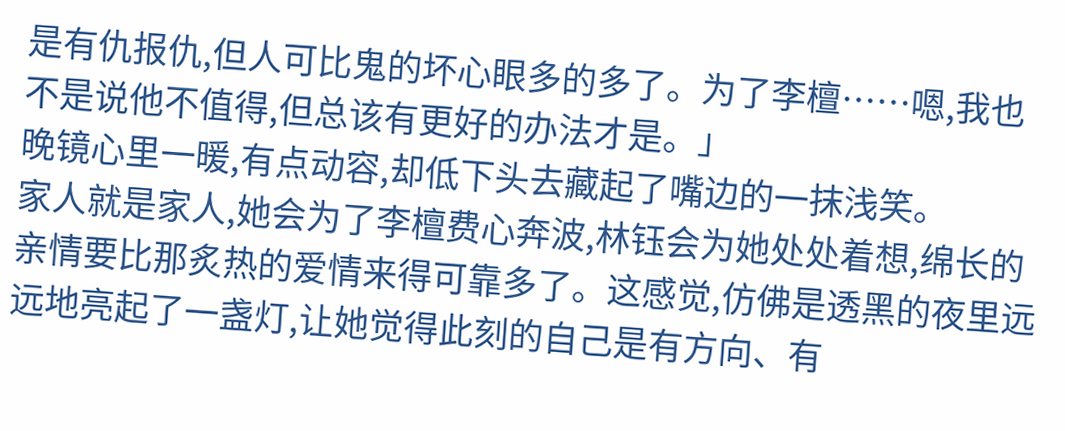是有仇报仇,但人可比鬼的坏心眼多的多了。为了李檀……嗯,我也不是说他不值得,但总该有更好的办法才是。」
晚镜心里一暖,有点动容,却低下头去藏起了嘴边的一抹浅笑。
家人就是家人,她会为了李檀费心奔波,林钰会为她处处着想,绵长的亲情要比那炙热的爱情来得可靠多了。这感觉,仿佛是透黑的夜里远远地亮起了一盏灯,让她觉得此刻的自己是有方向、有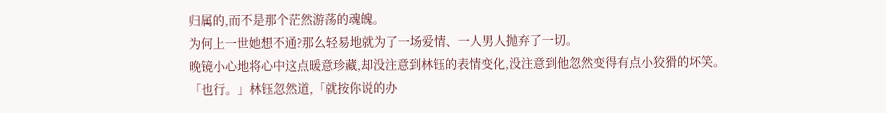归属的,而不是那个茫然游荡的魂魄。
为何上一世她想不通?那么轻易地就为了一场爱情、一人男人抛弃了一切。
晚镜小心地将心中这点暖意珍藏,却没注意到林钰的表情变化,没注意到他忽然变得有点小狡猾的坏笑。
「也行。」林钰忽然道,「就按你说的办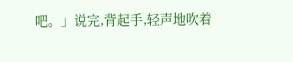吧。」说完,背起手,轻声地吹着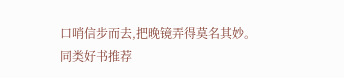口哨信步而去,把晚镜弄得莫名其妙。
同类好书推荐